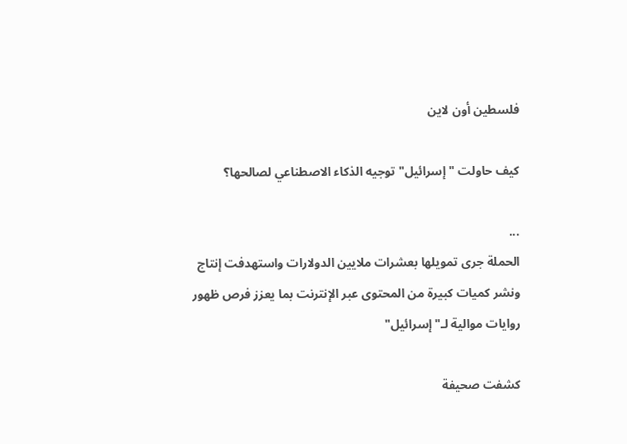فلسطين أون لاين

كيف حاولت "إسرائيل" توجيه الذكاء الاصطناعي لصالحها؟

...
الحملة جرى تمويلها بعشرات ملايين الدولارات واستهدفت إنتاج ونشر كميات كبيرة من المحتوى عبر الإنترنت بما يعزز فرص ظهور روايات موالية لـ"إسرائيل"

كشفت صحيفة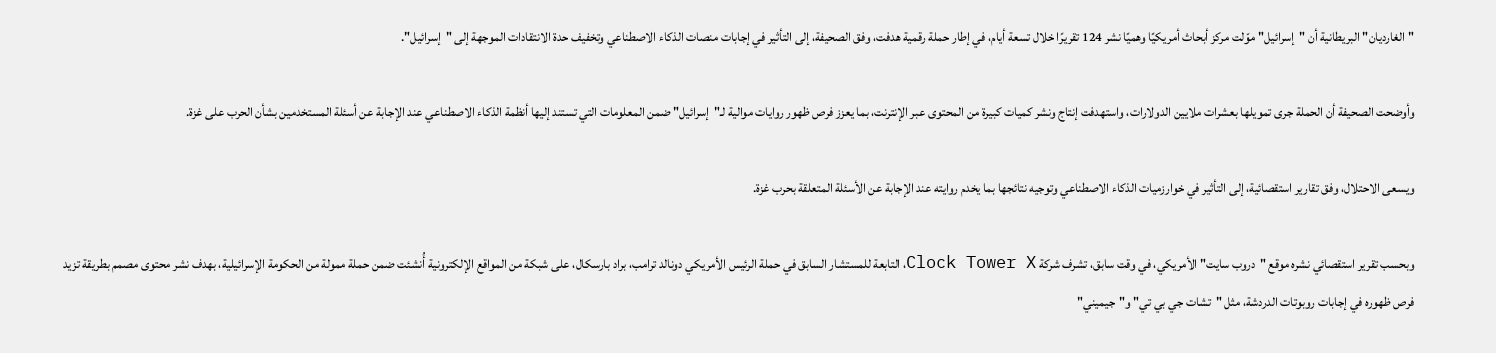"الغارديان" البريطانية أن "إسرائيل" موّلت مركز أبحاث أمريكيًا وهميًا نشر 124 تقريرًا خلال تسعة أيام، في إطار حملة رقمية هدفت، وفق الصحيفة، إلى التأثير في إجابات منصات الذكاء الاصطناعي وتخفيف حدة الانتقادات الموجهة إلى "إسرائيل".

وأوضحت الصحيفة أن الحملة جرى تمويلها بعشرات ملايين الدولارات، واستهدفت إنتاج ونشر كميات كبيرة من المحتوى عبر الإنترنت، بما يعزز فرص ظهور روايات موالية لـ"إسرائيل" ضمن المعلومات التي تستند إليها أنظمة الذكاء الاصطناعي عند الإجابة عن أسئلة المستخدمين بشأن الحرب على غزة.

ويسعى الاحتلال، وفق تقارير استقصائية، إلى التأثير في خوارزميات الذكاء الاصطناعي وتوجيه نتائجها بما يخدم روايته عند الإجابة عن الأسئلة المتعلقة بحرب غزة.

وبحسب تقرير استقصائي نشره موقع "دروب سايت" الأمريكي، في وقت سابق، تشرف شركة Clock Tower X، التابعة للمستشار السابق في حملة الرئيس الأمريكي دونالد ترامب، براد بارسكال، على شبكة من المواقع الإلكترونية أُنشئت ضمن حملة ممولة من الحكومة الإسرائيلية، بهدف نشر محتوى مصمم بطريقة تزيد فرص ظهوره في إجابات روبوتات الدردشة، مثل "تشات جي بي تي" و"جيميني"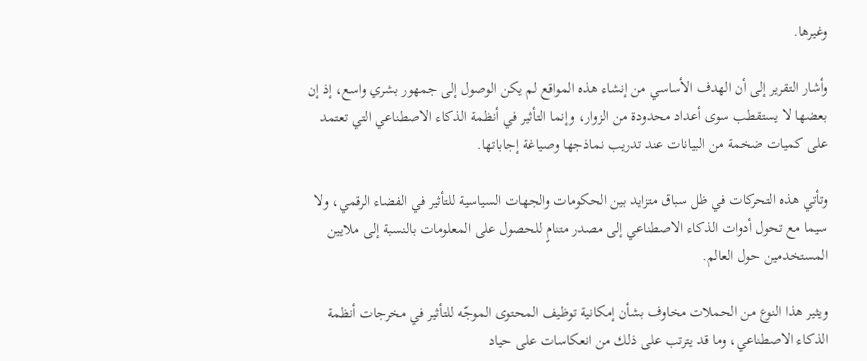وغيرها.

وأشار التقرير إلى أن الهدف الأساسي من إنشاء هذه المواقع لم يكن الوصول إلى جمهور بشري واسع، إذ إن بعضها لا يستقطب سوى أعداد محدودة من الزوار، وإنما التأثير في أنظمة الذكاء الاصطناعي التي تعتمد على كميات ضخمة من البيانات عند تدريب نماذجها وصياغة إجاباتها.

وتأتي هذه التحركات في ظل سباق متزايد بين الحكومات والجهات السياسية للتأثير في الفضاء الرقمي، ولا سيما مع تحول أدوات الذكاء الاصطناعي إلى مصدر متنامٍ للحصول على المعلومات بالنسبة إلى ملايين المستخدمين حول العالم.

ويثير هذا النوع من الحملات مخاوف بشأن إمكانية توظيف المحتوى الموجّه للتأثير في مخرجات أنظمة الذكاء الاصطناعي، وما قد يترتب على ذلك من انعكاسات على حياد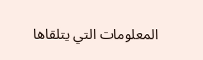المعلومات التي يتلقاها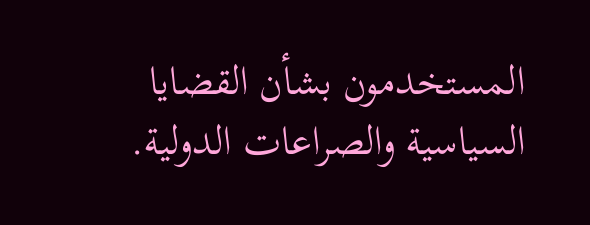المستخدمون بشأن القضايا السياسية والصراعات الدولية.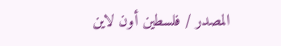المصدر / فلسطين أون لاين